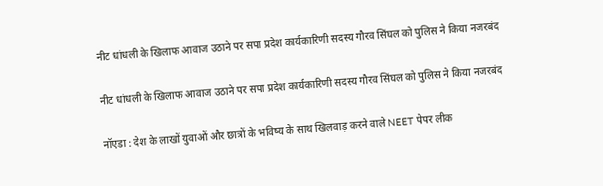नीट धांधली के खिलाफ आवाज उठाने पर सपा प्रदेश कार्यकारिणी सदस्य गौरव सिंघल को पुलिस ने किया नजरबंद

नीट धांधली के खिलाफ आवाज उठाने पर सपा प्रदेश कार्यकारिणी सदस्य गौरव सिंघल को पुलिस ने किया नजरबंद

नॉएडा : देश के लाखों युवाओं और छात्रों के भविष्य के साथ खिलवाड़ करने वाले NEET पेपर लीक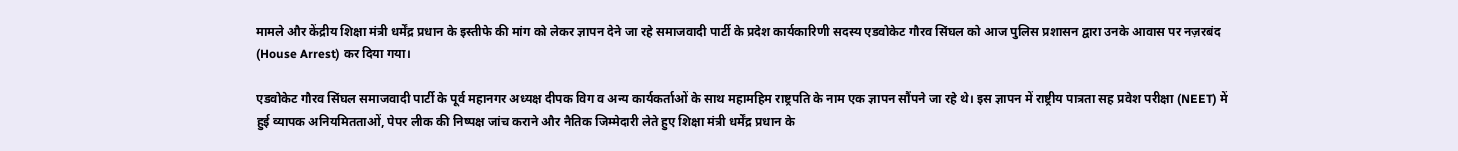मामले और केंद्रीय शिक्षा मंत्री धर्मेंद्र प्रधान के इस्तीफे की मांग को लेकर ज्ञापन देने जा रहे समाजवादी पार्टी के प्रदेश कार्यकारिणी सदस्य एडवोकेट गौरव सिंघल को आज पुलिस प्रशासन द्वारा उनके आवास पर नज़रबंद (House Arrest) कर दिया गया।

एडवोकेट गौरव सिंघल समाजवादी पार्टी के पूर्व महानगर अध्यक्ष दीपक विग व अन्य कार्यकर्ताओं के साथ महामहिम राष्ट्रपति के नाम एक ज्ञापन सौंपने जा रहे थे। इस ज्ञापन में राष्ट्रीय पात्रता सह प्रवेश परीक्षा (NEET) में हुई व्यापक अनियमितताओं, पेपर लीक की निष्पक्ष जांच कराने और नैतिक जिम्मेदारी लेते हुए शिक्षा मंत्री धर्मेंद्र प्रधान के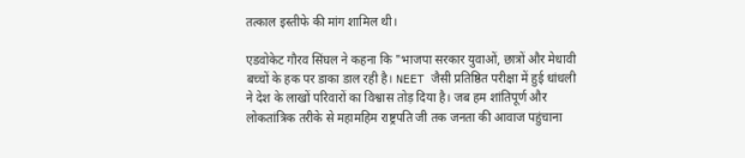तत्काल इस्तीफे की मांग शामिल थी।

एडवोकेट गौरव सिंघल ने कहना कि "भाजपा सरकार युवाओं, छात्रों और मेधावी बच्चों के हक पर डाका डाल रही है। NEET जैसी प्रतिष्ठित परीक्षा में हुई धांधली ने देश के लाखों परिवारों का विश्वास तोड़ दिया है। जब हम शांतिपूर्ण और लोकतांत्रिक तरीके से महामहिम राष्ट्रपति जी तक जनता की आवाज पहुंचाना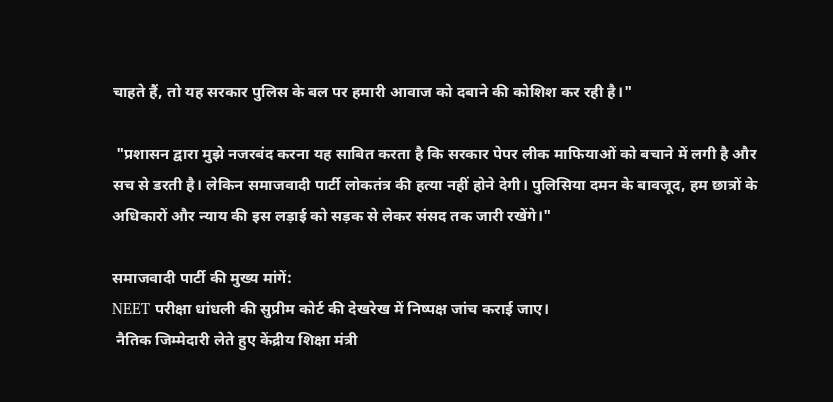चाहते हैं, तो यह सरकार पुलिस के बल पर हमारी आवाज को दबाने की कोशिश कर रही है।"

 "प्रशासन द्वारा मुझे नजरबंद करना यह साबित करता है कि सरकार पेपर लीक माफियाओं को बचाने में लगी है और सच से डरती है। लेकिन समाजवादी पार्टी लोकतंत्र की हत्या नहीं होने देगी। पुलिसिया दमन के बावजूद, हम छात्रों के अधिकारों और न्याय की इस लड़ाई को सड़क से लेकर संसद तक जारी रखेंगे।"

समाजवादी पार्टी की मुख्य मांगें:
NEET परीक्षा धांधली की सुप्रीम कोर्ट की देखरेख में निष्पक्ष जांच कराई जाए।
 नैतिक जिम्मेदारी लेते हुए केंद्रीय शिक्षा मंत्री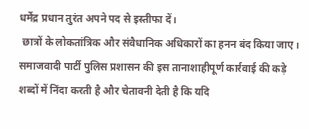धर्मेंद्र प्रधान तुरंत अपने पद से इस्तीफा दें।
 छात्रों के लोकतांत्रिक और संवैधानिक अधिकारों का हनन बंद किया जाए।
समाजवादी पार्टी पुलिस प्रशासन की इस तानाशाहीपूर्ण कार्रवाई की कड़े शब्दों में निंदा करती है और चेतावनी देती है कि यदि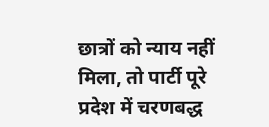छात्रों को न्याय नहीं मिला, तो पार्टी पूरे प्रदेश में चरणबद्ध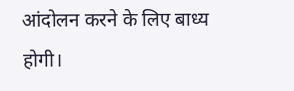आंदोलन करने के लिए बाध्य होगी।